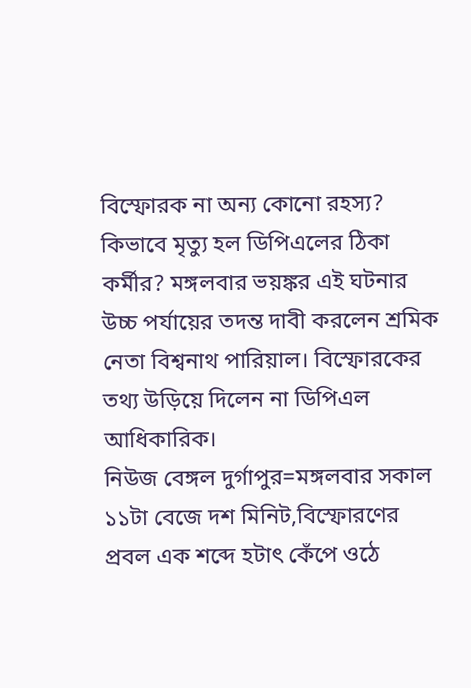বিস্ফোরক না অন্য কোনো রহস্য? কিভাবে মৃত্যু হল ডিপিএলের ঠিকা কর্মীর? মঙ্গলবার ভয়ঙ্কর এই ঘটনার উচ্চ পর্যায়ের তদন্ত দাবী করলেন শ্রমিক নেতা বিশ্বনাথ পারিয়াল। বিস্ফোরকের তথ্য উড়িয়ে দিলেন না ডিপিএল আধিকারিক।
নিউজ বেঙ্গল দুর্গাপুর=মঙ্গলবার সকাল ১১টা বেজে দশ মিনিট,বিস্ফোরণের প্রবল এক শব্দে হটাৎ কেঁপে ওঠে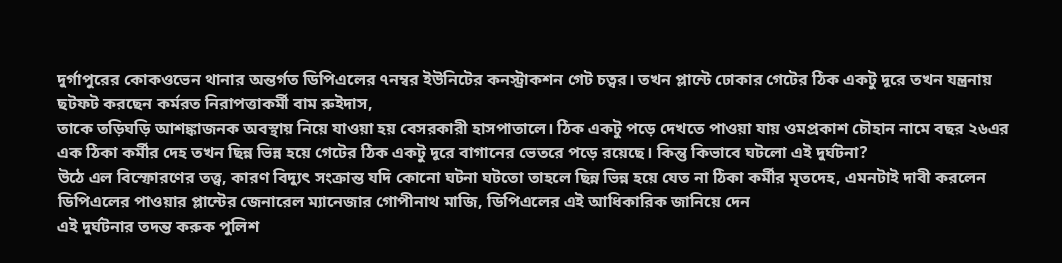দুর্গাপুরের কোকওভেন থানার অন্তর্গত ডিপিএলের ৭নম্বর ইউনিটের কনস্ট্রাকশন গেট চত্বর। তখন প্লান্টে ঢোকার গেটের ঠিক একটু দূরে তখন যন্ত্রনায় ছটফট করছেন কর্মরত নিরাপত্তাকর্মী বাম রুইদাস,
তাকে তড়িঘড়ি আশঙ্কাজনক অবস্থায় নিয়ে যাওয়া হয় বেসরকারী হাসপাতালে। ঠিক একটু পড়ে দেখতে পাওয়া যায় ওমপ্রকাশ চৌহান নামে বছর ২৬এর এক ঠিকা কর্মীর দেহ তখন ছিন্ন ভিন্ন হয়ে গেটের ঠিক একটু দূরে বাগানের ভেতরে পড়ে রয়েছে। কিন্তু কিভাবে ঘটলো এই দুর্ঘটনা?
উঠে এল বিস্ফোরণের তত্ত্ব, কারণ বিদ্যুৎ সংক্রান্ত যদি কোনো ঘটনা ঘটতো তাহলে ছিন্ন ভিন্ন হয়ে যেত না ঠিকা কর্মীর মৃতদেহ, এমনটাই দাবী করলেন ডিপিএলের পাওয়ার প্লান্টের জেনারেল ম্যানেজার গোপীনাথ মাজি, ডিপিএলের এই আধিকারিক জানিয়ে দেন
এই দুর্ঘটনার তদন্ত করুক পুলিশ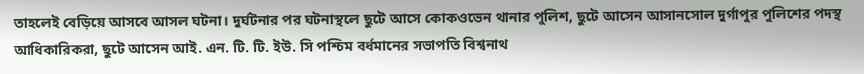তাহলেই বেড়িয়ে আসবে আসল ঘটনা। দুর্ঘটনার পর ঘটনাস্থলে ছুটে আসে কোকওভেন থানার পুলিশ, ছুটে আসেন আসানসোল দুর্গাপুর পুলিশের পদস্থ আধিকারিকরা, ছুটে আসেন আই. এন. টি. টি. ইউ. সি পশ্চিম বর্ধমানের সভাপতি বিশ্বনাথ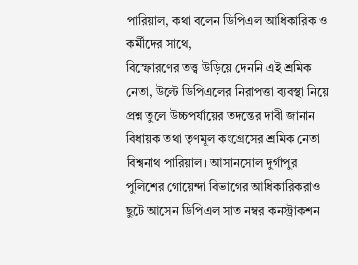পারিয়াল, কথা বলেন ডিপিএল আধিকারিক ও কর্মীদের সাথে,
বিস্ফোরণের তত্ত্ব উড়িয়ে দেননি এই শ্রমিক নেতা, উল্টে ডিপিএলের নিরাপত্তা ব্যবস্থা নিয়ে প্রশ্ন তুলে উচ্চপর্যায়ের তদন্তের দাবী জানান বিধায়ক তথা তৃণমূল কংগ্রেসের শ্রমিক নেতা বিশ্বনাথ পারিয়াল। আসানসোল দুর্গাপুর পুলিশের গোয়েন্দা বিভাগের আধিকারিকরাও ছুটে আসেন ডিপিএল সাত নম্বর কনস্ট্রাকশন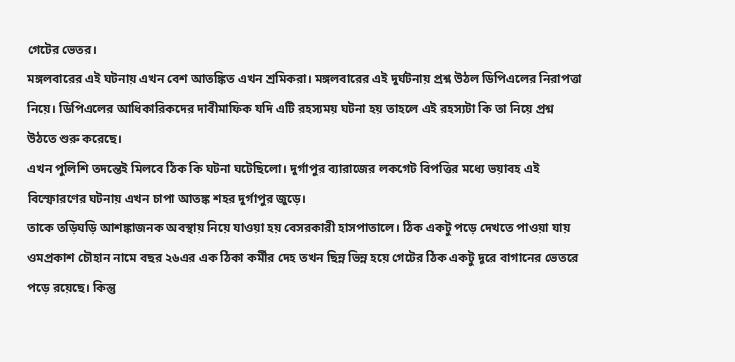গেটের ভেতর।
মঙ্গলবারের এই ঘটনায় এখন বেশ আতঙ্কিত এখন শ্রমিকরা। মঙ্গলবারের এই দুর্ঘটনায় প্রশ্ন উঠল ডিপিএলের নিরাপত্তা নিয়ে। ডিপিএলের আধিকারিকদের দাবীমাফিক যদি এটি রহস্যময় ঘটনা হয় তাহলে এই রহস্যটা কি তা নিয়ে প্রশ্ন উঠতে শুরু করেছে।
এখন পুলিশি তদন্তেই মিলবে ঠিক কি ঘটনা ঘটেছিলো। দুর্গাপুর ব্যারাজের লকগেট বিপত্তির মধ্যে ভয়াবহ এই বিস্ফোরণের ঘটনায় এখন চাপা আতঙ্ক শহর দুর্গাপুর জুড়ে।
তাকে তড়িঘড়ি আশঙ্কাজনক অবস্থায় নিয়ে যাওয়া হয় বেসরকারী হাসপাতালে। ঠিক একটু পড়ে দেখতে পাওয়া যায় ওমপ্রকাশ চৌহান নামে বছর ২৬এর এক ঠিকা কর্মীর দেহ তখন ছিন্ন ভিন্ন হয়ে গেটের ঠিক একটু দূরে বাগানের ভেতরে পড়ে রয়েছে। কিন্তু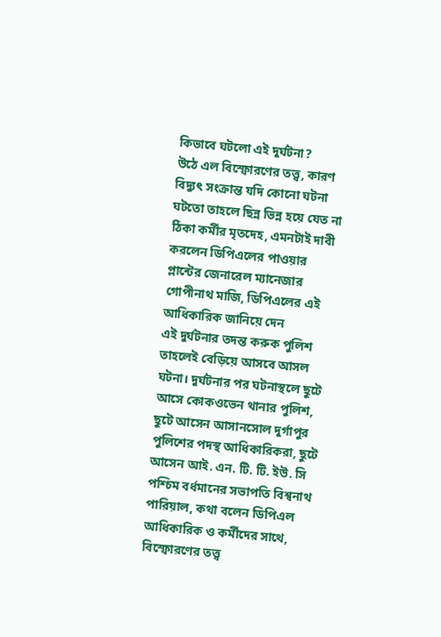কিভাবে ঘটলো এই দুর্ঘটনা?
উঠে এল বিস্ফোরণের তত্ত্ব, কারণ বিদ্যুৎ সংক্রান্ত যদি কোনো ঘটনা ঘটতো তাহলে ছিন্ন ভিন্ন হয়ে যেত না ঠিকা কর্মীর মৃতদেহ, এমনটাই দাবী করলেন ডিপিএলের পাওয়ার প্লান্টের জেনারেল ম্যানেজার গোপীনাথ মাজি, ডিপিএলের এই আধিকারিক জানিয়ে দেন
এই দুর্ঘটনার তদন্ত করুক পুলিশ তাহলেই বেড়িয়ে আসবে আসল ঘটনা। দুর্ঘটনার পর ঘটনাস্থলে ছুটে আসে কোকওভেন থানার পুলিশ, ছুটে আসেন আসানসোল দুর্গাপুর পুলিশের পদস্থ আধিকারিকরা, ছুটে আসেন আই. এন. টি. টি. ইউ. সি পশ্চিম বর্ধমানের সভাপতি বিশ্বনাথ পারিয়াল, কথা বলেন ডিপিএল আধিকারিক ও কর্মীদের সাথে,
বিস্ফোরণের তত্ত্ব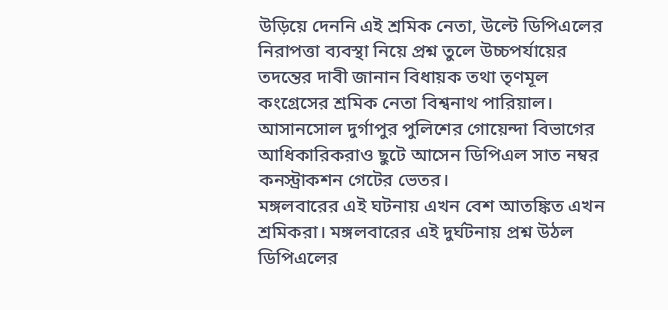উড়িয়ে দেননি এই শ্রমিক নেতা, উল্টে ডিপিএলের নিরাপত্তা ব্যবস্থা নিয়ে প্রশ্ন তুলে উচ্চপর্যায়ের তদন্তের দাবী জানান বিধায়ক তথা তৃণমূল কংগ্রেসের শ্রমিক নেতা বিশ্বনাথ পারিয়াল। আসানসোল দুর্গাপুর পুলিশের গোয়েন্দা বিভাগের আধিকারিকরাও ছুটে আসেন ডিপিএল সাত নম্বর কনস্ট্রাকশন গেটের ভেতর।
মঙ্গলবারের এই ঘটনায় এখন বেশ আতঙ্কিত এখন শ্রমিকরা। মঙ্গলবারের এই দুর্ঘটনায় প্রশ্ন উঠল ডিপিএলের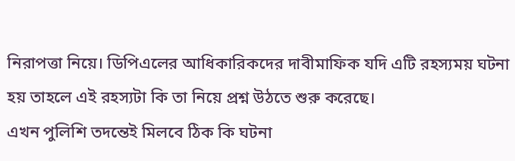নিরাপত্তা নিয়ে। ডিপিএলের আধিকারিকদের দাবীমাফিক যদি এটি রহস্যময় ঘটনা হয় তাহলে এই রহস্যটা কি তা নিয়ে প্রশ্ন উঠতে শুরু করেছে।
এখন পুলিশি তদন্তেই মিলবে ঠিক কি ঘটনা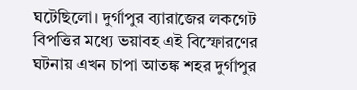ঘটেছিলো। দুর্গাপুর ব্যারাজের লকগেট বিপত্তির মধ্যে ভয়াবহ এই বিস্ফোরণের ঘটনায় এখন চাপা আতঙ্ক শহর দুর্গাপুর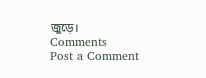জুড়ে।
Comments
Post a Comment